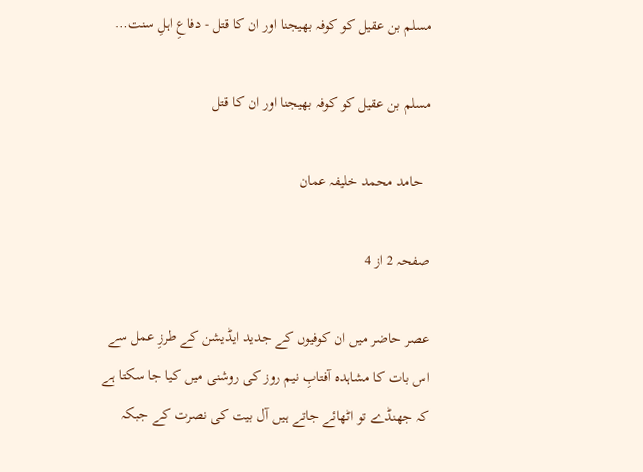مسلم بن عقیل کو کوفہ بھیجنا اور ان کا قتل - دفاعِ اہلِ سنت…

مسلم بن عقیل کو کوفہ بھیجنا اور ان کا قتل

  حامد محمد خلیفہ عمان

صفحہ 2 از 4

عصر حاضر میں ان کوفیوں کے جدید ایڈیشن کے طرزِ عمل سے اس بات کا مشاہدہ آفتابِ نیم روز کی روشنی میں کیا جا سکتا ہے کہ جھنڈے تو اٹھائے جاتے ہیں آل بیت کی نصرت کے جبکہ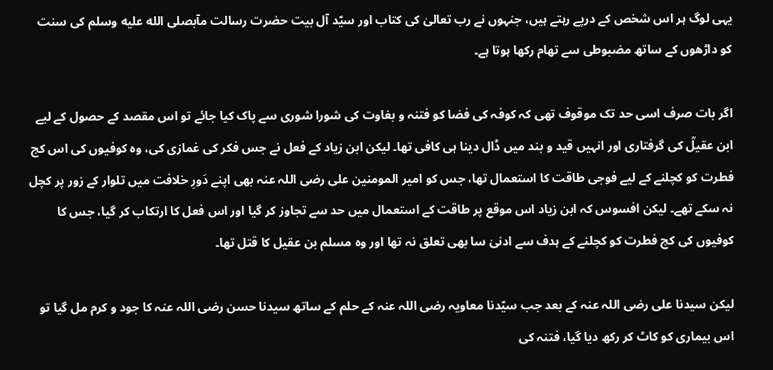یہی لوگ ہر اس شخص کے درپے رہتے ہیں، جنہوں نے رب تعالیٰ کی کتاب اور سیّد آل بیت حضرت رسالت مآبصلى الله عليه وسلم کی سنت کو داڑھوں کے ساتھ مضبوطی سے تھام رکھا ہوتا ہے۔

اگر بات صرف اسی حد تک موقوف تھی کہ کوفہ کی فضا کو فتنہ و بغاوت کی شورا شوری سے پاک کیا جائے تو اس مقصد کے حصول کے لیے ابن عقیلؒ کی گرفتاری اور انہیں قید و بند میں ڈال دینا ہی کافی تھا۔ لیکن ابن زیاد کے فعل نے جس فکر کی غمازی کی، وہ کوفیوں کی اس کج فطرت کو کچلنے کے لیے فوجی طاقت کا استعمال تھا، جس کو امیر المومنین علی رضی اللہ عنہ بھی اپنے دَورِ خلافت میں تلوار کے زور پر کچل نہ سکے تھے۔ لیکن افسوس کہ ابن زیاد اس موقع پر طاقت کے استعمال میں حد سے تجاوز کر گیا اور اس فعل کا ارتکاب کر گیا، جس کا کوفیوں کی کج فطرت کو کچلنے کے ہدف سے ادنیٰ سا بھی تعلق نہ تھا اور وہ مسلم بن عقیل کا قتل تھا۔

لیکن سیدنا علی رضی اللہ عنہ کے بعد جب سیّدنا معاویہ رضی اللہ عنہ کے حلم کے ساتھ سیدنا حسن رضی اللہ عنہ کا جود و کرم مل گیا تو اس بیماری کو کاٹ کر رکھ دیا گیا، فتنہ کی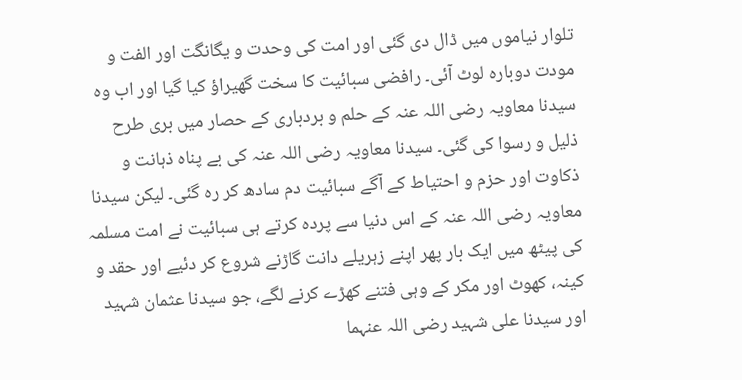تلوار نیاموں میں ڈال دی گئی اور امت کی وحدت و یگانگت اور الفت و مودت دوبارہ لوٹ آئی۔ رافضی سبائیت کا سخت گھیراؤ کیا گیا اور اب وہ سیدنا معاویہ رضی اللہ عنہ کے حلم و بردباری کے حصار میں بری طرح ذلیل و رسوا کی گئی۔ سیدنا معاویہ رضی اللہ عنہ کی بے پناہ ذہانت و ذکاوت اور حزم و احتیاط کے آگے سبائیت دم سادھ کر رہ گئی۔ لیکن سیدنا معاویہ رضی اللہ عنہ کے اس دنیا سے پردہ کرتے ہی سبائیت نے امت مسلمہ کی پیٹھ میں ایک بار پھر اپنے زہریلے دانت گاڑنے شروع کر دئیے اور حقد و کینہ، کھوٹ اور مکر کے وہی فتنے کھڑے کرنے لگے، جو سیدنا عثمان شہید اور سیدنا علی شہید رضی اللہ عنہما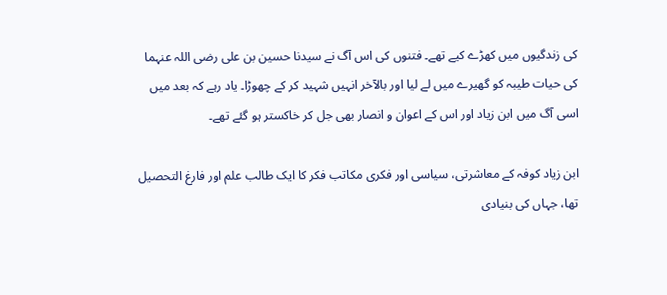کی زندگیوں میں کھڑے کیے تھے۔ فتنوں کی اس آگ نے سیدنا حسین بن علی رضی اللہ عنہما کی حیات طیبہ کو گھیرے میں لے لیا اور بالآخر انہیں شہید کر کے چھوڑا۔ یاد رہے کہ بعد میں اسی آگ میں ابن زیاد اور اس کے اعوان و انصار بھی جل کر خاکستر ہو گئے تھے۔

ابن زیاد کوفہ کے معاشرتی، سیاسی اور فکری مکاتب فکر کا ایک طالب علم اور فارغ التحصیل تھا، جہاں کی بنیادی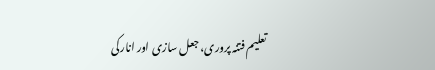تعلیم فتنہ پروری، جعل سازی اور انارکی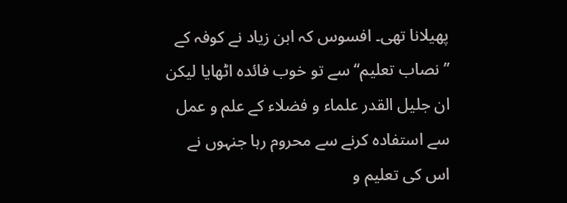پھیلانا تھی۔ افسوس کہ ابن زیاد نے کوفہ کے ’’نصاب تعلیم‘‘ سے تو خوب فائدہ اٹھایا لیکن ان جلیل القدر علماء و فضلاء کے علم و عمل سے استفادہ کرنے سے محروم رہا جنہوں نے اس کی تعلیم و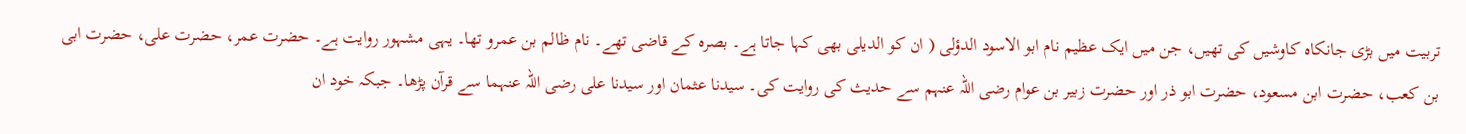تربیت میں بڑی جانکاہ کاوشیں کی تھیں، جن میں ایک عظیم نام ابو الاسود الدؤلی ( ان کو الدیلی بھی کہا جاتا ہے۔ بصرہ کے قاضی تھے۔ نام ظالم بن عمرو تھا۔ یہی مشہور روایت ہے۔ حضرت عمر، حضرت علی، حضرت ابی بن کعب، حضرت ابن مسعود، حضرت ابو ذر اور حضرت زبیر بن عوام رضی اللہ عنہم سے حدیث کی روایت کی۔ سیدنا عثمان اور سیدنا علی رضی اللہ عنہما سے قرآن پڑھا۔ جبکہ خود ان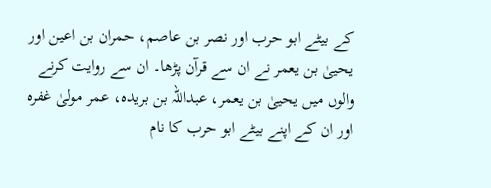کے بیٹے ابو حرب اور نصر بن عاصم، حمران بن اعین اور یحییٰ بن یعمر نے ان سے قرآن پڑھا۔ ان سے روایت کرنے والوں میں یحییٰ بن یعمر، عبداللہ بن بریدہ، عمر مولیٰ غفرہ اور ان کے اپنے بیٹے ابو حرب کا نام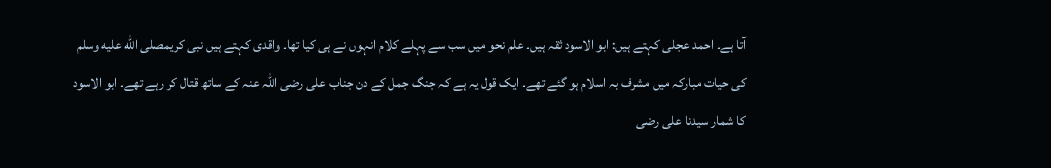آتا ہے۔ احمد عجلی کہتے ہیں: ابو الاسود ثقہ ہیں۔ علم نحو میں سب سے پہلے کلام انہوں نے ہی کیا تھا۔ واقدی کہتے ہیں نبی کریمصلى الله عليه وسلم کی حیات مبارکہ میں مشرف بہ اسلام ہو گئے تھے۔ ایک قول یہ ہے کہ جنگ جمل کے دن جناب علی رضی اللہ عنہ کے ساتھ قتال کر رہے تھے۔ ابو الاسود کا شمار سیدنا علی رضی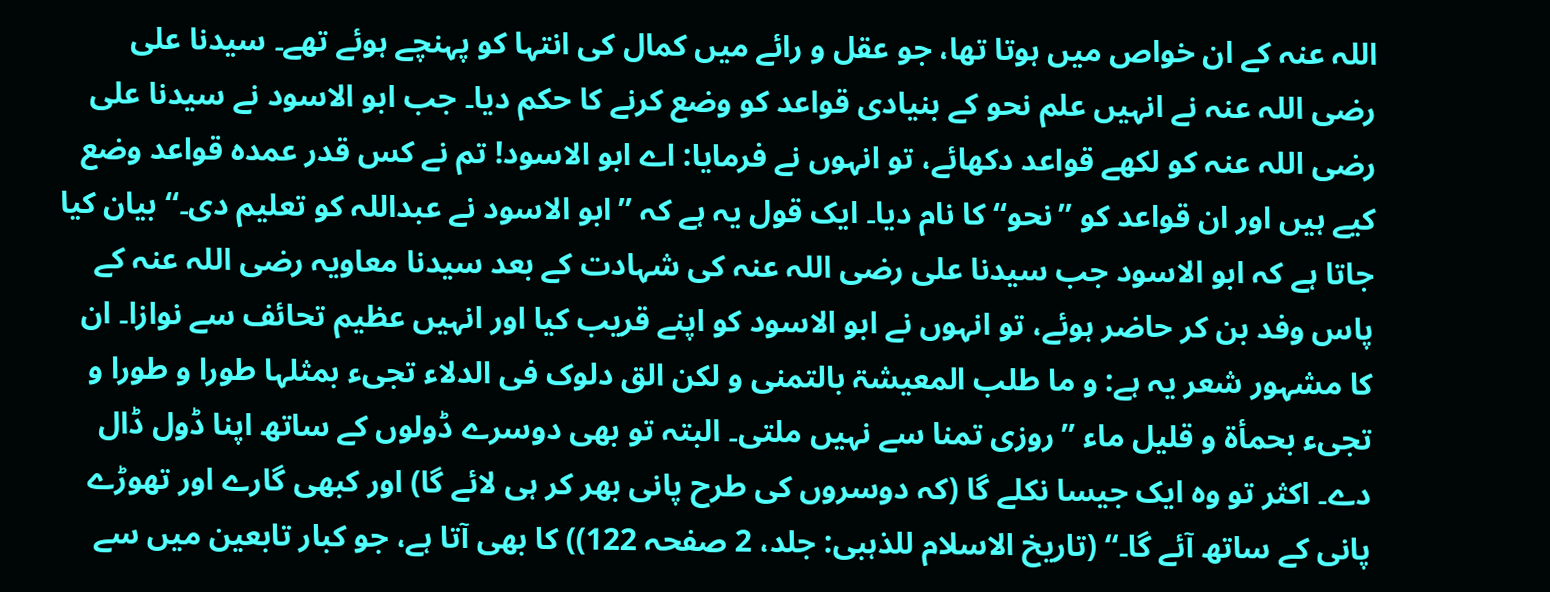اللہ عنہ کے ان خواص میں ہوتا تھا، جو عقل و رائے میں کمال کی انتہا کو پہنچے ہوئے تھے۔ سیدنا علی رضی اللہ عنہ نے انہیں علم نحو کے بنیادی قواعد کو وضع کرنے کا حکم دیا۔ جب ابو الاسود نے سیدنا علی رضی اللہ عنہ کو لکھے قواعد دکھائے، تو انہوں نے فرمایا: اے ابو الاسود! تم نے کس قدر عمدہ قواعد وضع کیے ہیں اور ان قواعد کو ’’نحو‘‘ کا نام دیا۔ ایک قول یہ ہے کہ ’’ابو الاسود نے عبداللہ کو تعلیم دی۔‘‘ بیان کیا جاتا ہے کہ ابو الاسود جب سیدنا علی رضی اللہ عنہ کی شہادت کے بعد سیدنا معاویہ رضی اللہ عنہ کے پاس وفد بن کر حاضر ہوئے، تو انہوں نے ابو الاسود کو اپنے قریب کیا اور انہیں عظیم تحائف سے نوازا۔ ان کا مشہور شعر یہ ہے: و ما طلب المعیشۃ بالتمنی و لکن الق دلوک فی الدلاء تجیء بمثلہا طورا و طورا و تجیء بحمأۃ و قلیل ماء ’’روزی تمنا سے نہیں ملتی۔ البتہ تو بھی دوسرے ڈولوں کے ساتھ اپنا ڈول ڈال دے۔ اکثر تو وہ ایک جیسا نکلے گا (کہ دوسروں کی طرح پانی بھر کر ہی لائے گا) اور کبھی گارے اور تھوڑے پانی کے ساتھ آئے گا۔‘‘ (تاریخ الاسلام للذہبی: جلد، 2 صفحہ 122)) کا بھی آتا ہے، جو کبار تابعین میں سے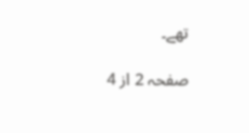تھے۔

صفحہ 2 از 4